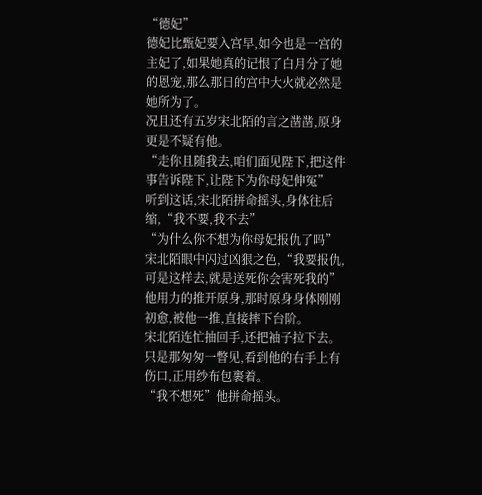“德妃”
德妃比甄妃要入宫早,如今也是一宫的主妃了,如果她真的记恨了白月分了她的恩宠,那么那日的宫中大火就必然是她所为了。
况且还有五岁宋北陌的言之凿凿,原身更是不疑有他。
“走你且随我去,咱们面见陛下,把这件事告诉陛下,让陛下为你母妃伸冤”
听到这话,宋北陌拼命摇头,身体往后缩,“我不要,我不去”
“为什么你不想为你母妃报仇了吗”
宋北陌眼中闪过凶狠之色,“我要报仇,可是这样去,就是送死你会害死我的”他用力的推开原身,那时原身身体刚刚初愈,被他一推,直接摔下台阶。
宋北陌连忙抽回手,还把袖子拉下去。
只是那匆匆一瞥见,看到他的右手上有伤口,正用纱布包裹着。
“我不想死”他拼命摇头。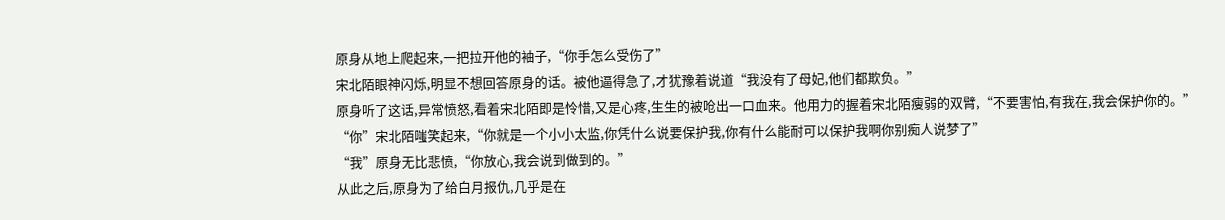原身从地上爬起来,一把拉开他的袖子,“你手怎么受伤了”
宋北陌眼神闪烁,明显不想回答原身的话。被他逼得急了,才犹豫着说道“我没有了母妃,他们都欺负。”
原身听了这话,异常愤怒,看着宋北陌即是怜惜,又是心疼,生生的被呛出一口血来。他用力的握着宋北陌瘦弱的双臂,“不要害怕,有我在,我会保护你的。”
“你”宋北陌嗤笑起来,“你就是一个小小太监,你凭什么说要保护我,你有什么能耐可以保护我啊你别痴人说梦了”
“我”原身无比悲愤,“你放心,我会说到做到的。”
从此之后,原身为了给白月报仇,几乎是在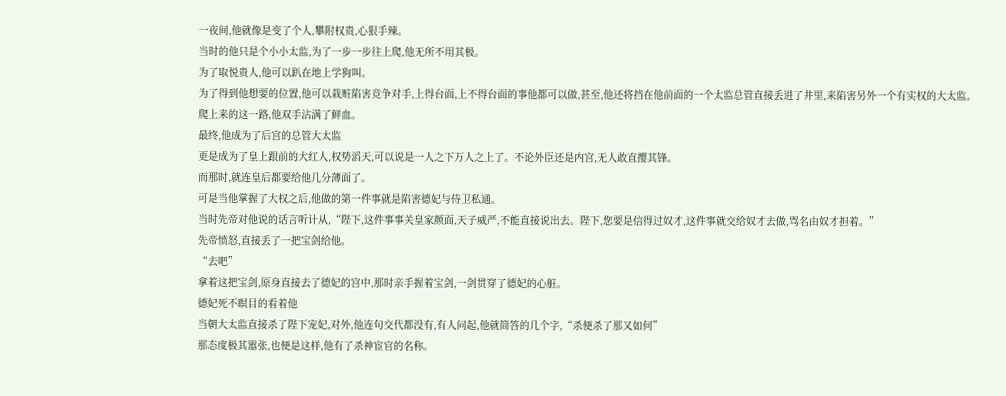一夜间,他就像是变了个人,攀附权贵,心狠手辣。
当时的他只是个小小太监,为了一步一步往上爬,他无所不用其极。
为了取悦贵人,他可以趴在地上学狗叫。
为了得到他想要的位置,他可以栽赃陷害竞争对手,上得台面,上不得台面的事他都可以做,甚至,他还将挡在他前面的一个太监总管直接丢进了井里,来陷害另外一个有实权的大太监。
爬上来的这一路,他双手沾满了鲜血。
最终,他成为了后宫的总管大太监
更是成为了皇上跟前的大红人,权势滔天,可以说是一人之下万人之上了。不论外臣还是内宫,无人敢直撄其锋。
而那时,就连皇后都要给他几分薄面了。
可是当他掌握了大权之后,他做的第一件事就是陷害德妃与侍卫私通。
当时先帝对他说的话言听计从,“陛下,这件事事关皇家颜面,天子威严,不能直接说出去。陛下,您要是信得过奴才,这件事就交给奴才去做,骂名由奴才担着。”
先帝愤怒,直接丢了一把宝剑给他。
“去吧”
拿着这把宝剑,原身直接去了德妃的宫中,那时亲手握着宝剑,一剑贯穿了德妃的心脏。
德妃死不瞑目的看着他
当朝大太监直接杀了陛下宠妃,对外,他连句交代都没有,有人问起,他就简答的几个字,“杀便杀了那又如何”
那态度极其嚣张,也便是这样,他有了杀神宦官的名称。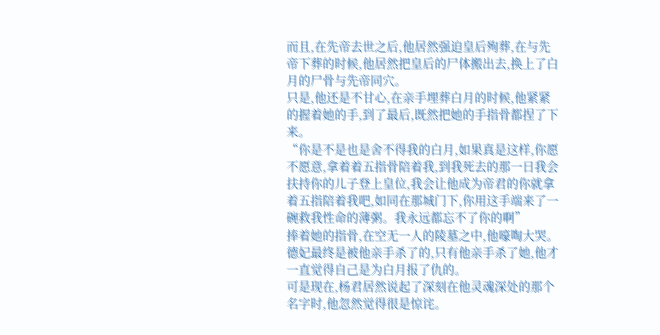而且,在先帝去世之后,他居然强迫皇后殉葬,在与先帝下葬的时候,他居然把皇后的尸体搬出去,换上了白月的尸骨与先帝同穴。
只是,他还是不甘心,在亲手埋葬白月的时候,他紧紧的握着她的手,到了最后,既然把她的手指骨都捏了下来。
“你是不是也是舍不得我的白月,如果真是这样,你愿不愿意,拿着着五指骨陪着我,到我死去的那一日我会扶持你的儿子登上皇位,我会让他成为帝君的你就拿着五指陪着我吧,如同在那城门下,你用这手端来了一碗救我性命的薄粥。我永远都忘不了你的啊”
捧着她的指骨,在空无一人的陵墓之中,他嚎啕大哭。
德妃最终是被他亲手杀了的,只有他亲手杀了她,他才一直觉得自己是为白月报了仇的。
可是现在,杨君居然说起了深刻在他灵魂深处的那个名字时,他忽然觉得很是惊诧。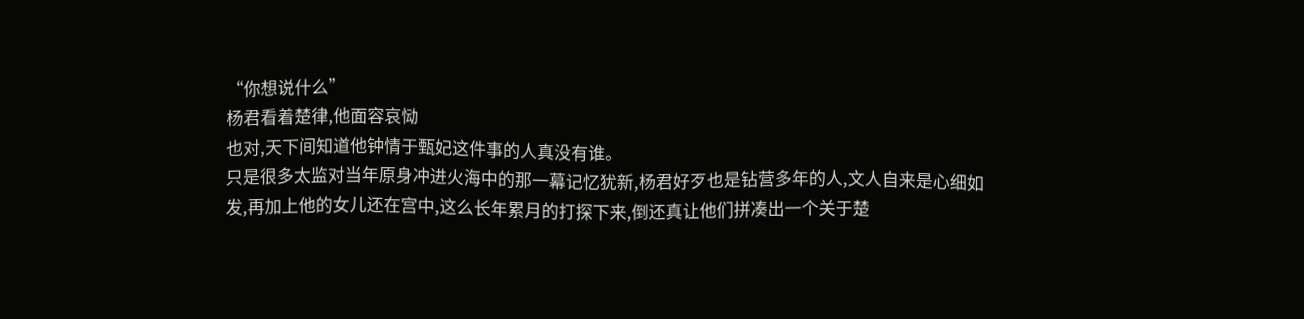“你想说什么”
杨君看着楚律,他面容哀恸
也对,天下间知道他钟情于甄妃这件事的人真没有谁。
只是很多太监对当年原身冲进火海中的那一幕记忆犹新,杨君好歹也是钻营多年的人,文人自来是心细如发,再加上他的女儿还在宫中,这么长年累月的打探下来,倒还真让他们拼凑出一个关于楚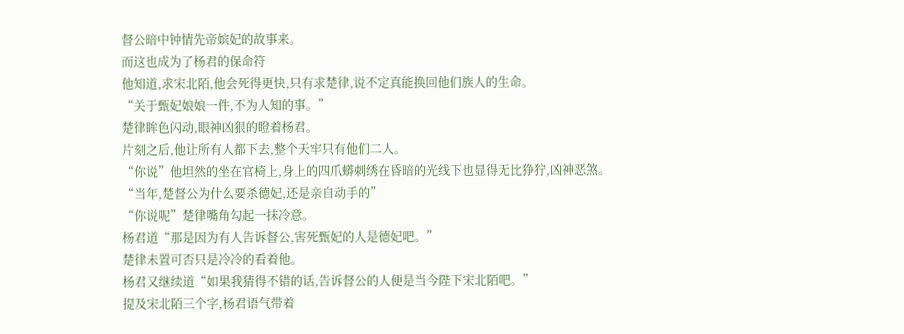督公暗中钟情先帝嫔妃的故事来。
而这也成为了杨君的保命符
他知道,求宋北陌,他会死得更快,只有求楚律,说不定真能换回他们族人的生命。
“关于甄妃娘娘一件,不为人知的事。”
楚律眸色闪动,眼神凶狠的瞪着杨君。
片刻之后,他让所有人都下去,整个天牢只有他们二人。
“你说”他坦然的坐在官椅上,身上的四爪蟒刺绣在昏暗的光线下也显得无比狰狞,凶神恶煞。
“当年,楚督公为什么要杀德妃,还是亲自动手的”
“你说呢”楚律嘴角勾起一抹冷意。
杨君道“那是因为有人告诉督公,害死甄妃的人是德妃吧。”
楚律未置可否只是冷冷的看着他。
杨君又继续道“如果我猜得不错的话,告诉督公的人便是当今陛下宋北陌吧。”
提及宋北陌三个字,杨君语气带着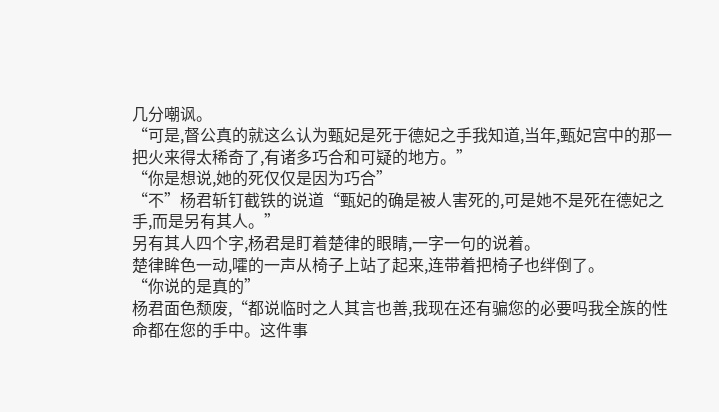几分嘲讽。
“可是,督公真的就这么认为甄妃是死于德妃之手我知道,当年,甄妃宫中的那一把火来得太稀奇了,有诸多巧合和可疑的地方。”
“你是想说,她的死仅仅是因为巧合”
“不”杨君斩钉截铁的说道“甄妃的确是被人害死的,可是她不是死在德妃之手,而是另有其人。”
另有其人四个字,杨君是盯着楚律的眼睛,一字一句的说着。
楚律眸色一动,嚯的一声从椅子上站了起来,连带着把椅子也绊倒了。
“你说的是真的”
杨君面色颓废,“都说临时之人其言也善,我现在还有骗您的必要吗我全族的性命都在您的手中。这件事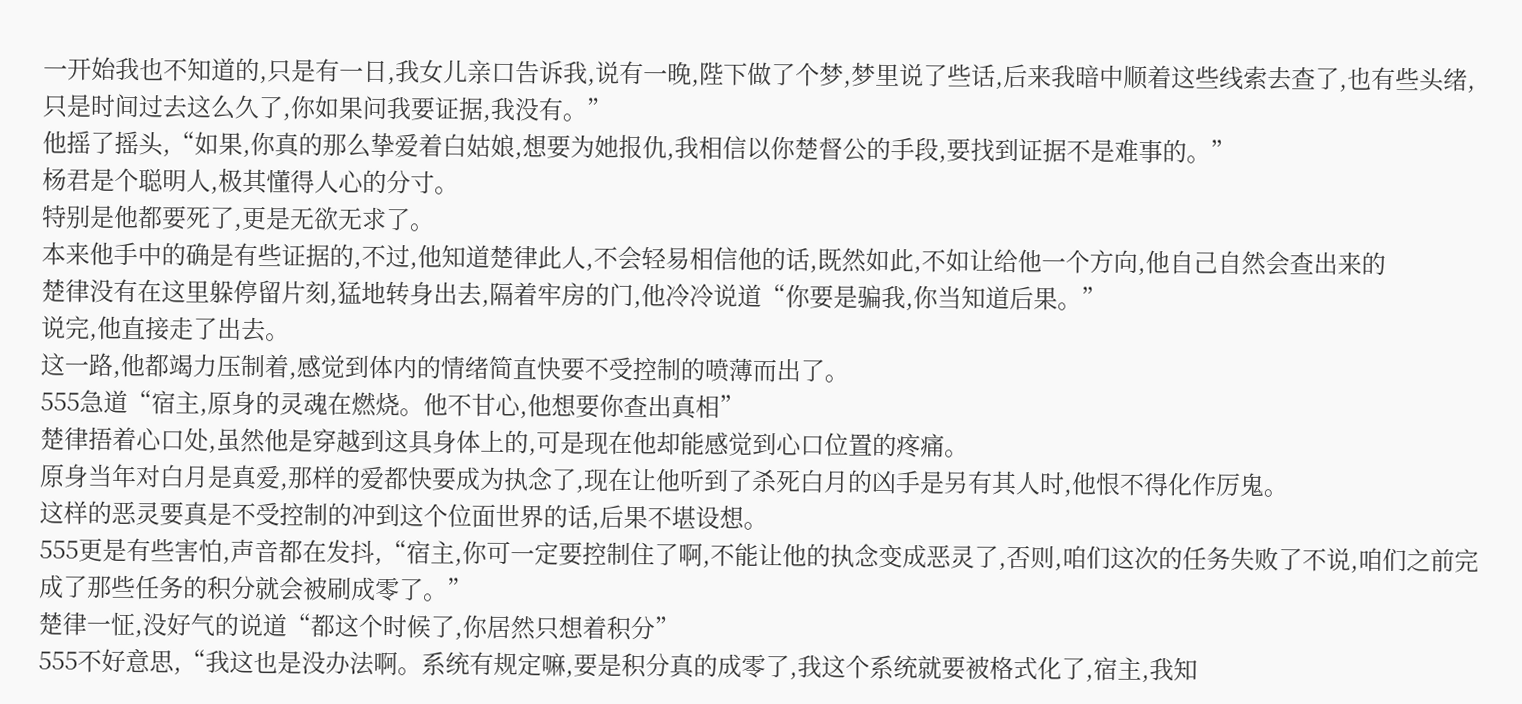一开始我也不知道的,只是有一日,我女儿亲口告诉我,说有一晚,陛下做了个梦,梦里说了些话,后来我暗中顺着这些线索去查了,也有些头绪,只是时间过去这么久了,你如果问我要证据,我没有。”
他摇了摇头,“如果,你真的那么挚爱着白姑娘,想要为她报仇,我相信以你楚督公的手段,要找到证据不是难事的。”
杨君是个聪明人,极其懂得人心的分寸。
特别是他都要死了,更是无欲无求了。
本来他手中的确是有些证据的,不过,他知道楚律此人,不会轻易相信他的话,既然如此,不如让给他一个方向,他自己自然会查出来的
楚律没有在这里躲停留片刻,猛地转身出去,隔着牢房的门,他冷冷说道“你要是骗我,你当知道后果。”
说完,他直接走了出去。
这一路,他都竭力压制着,感觉到体内的情绪简直快要不受控制的喷薄而出了。
555急道“宿主,原身的灵魂在燃烧。他不甘心,他想要你查出真相”
楚律捂着心口处,虽然他是穿越到这具身体上的,可是现在他却能感觉到心口位置的疼痛。
原身当年对白月是真爱,那样的爱都快要成为执念了,现在让他听到了杀死白月的凶手是另有其人时,他恨不得化作厉鬼。
这样的恶灵要真是不受控制的冲到这个位面世界的话,后果不堪设想。
555更是有些害怕,声音都在发抖,“宿主,你可一定要控制住了啊,不能让他的执念变成恶灵了,否则,咱们这次的任务失败了不说,咱们之前完成了那些任务的积分就会被刷成零了。”
楚律一怔,没好气的说道“都这个时候了,你居然只想着积分”
555不好意思,“我这也是没办法啊。系统有规定嘛,要是积分真的成零了,我这个系统就要被格式化了,宿主,我知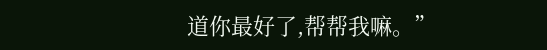道你最好了,帮帮我嘛。”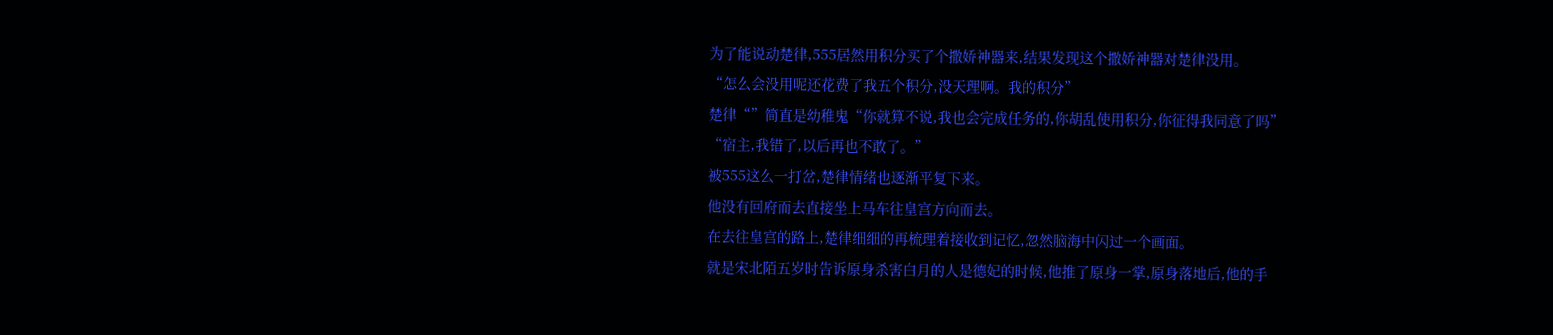为了能说动楚律,555居然用积分买了个撒娇神器来,结果发现这个撒娇神器对楚律没用。
“怎么会没用呢还花费了我五个积分,没天理啊。我的积分”
楚律“”简直是幼稚鬼“你就算不说,我也会完成任务的,你胡乱使用积分,你征得我同意了吗”
“宿主,我错了,以后再也不敢了。”
被555这么一打岔,楚律情绪也逐渐平复下来。
他没有回府而去直接坐上马车往皇宫方向而去。
在去往皇宫的路上,楚律细细的再梳理着接收到记忆,忽然脑海中闪过一个画面。
就是宋北陌五岁时告诉原身杀害白月的人是德妃的时候,他推了原身一掌,原身落地后,他的手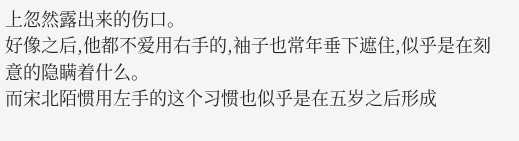上忽然露出来的伤口。
好像之后,他都不爱用右手的,袖子也常年垂下遮住,似乎是在刻意的隐瞒着什么。
而宋北陌惯用左手的这个习惯也似乎是在五岁之后形成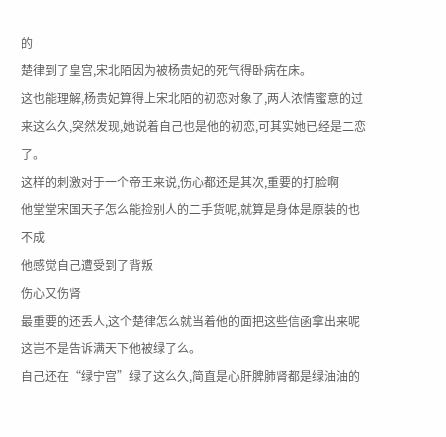的
楚律到了皇宫,宋北陌因为被杨贵妃的死气得卧病在床。
这也能理解,杨贵妃算得上宋北陌的初恋对象了,两人浓情蜜意的过来这么久,突然发现,她说着自己也是他的初恋,可其实她已经是二恋了。
这样的刺激对于一个帝王来说,伤心都还是其次,重要的打脸啊
他堂堂宋国天子怎么能捡别人的二手货呢,就算是身体是原装的也不成
他感觉自己遭受到了背叛
伤心又伤肾
最重要的还丢人,这个楚律怎么就当着他的面把这些信函拿出来呢这岂不是告诉满天下他被绿了么。
自己还在“绿宁宫”绿了这么久,简直是心肝脾肺肾都是绿油油的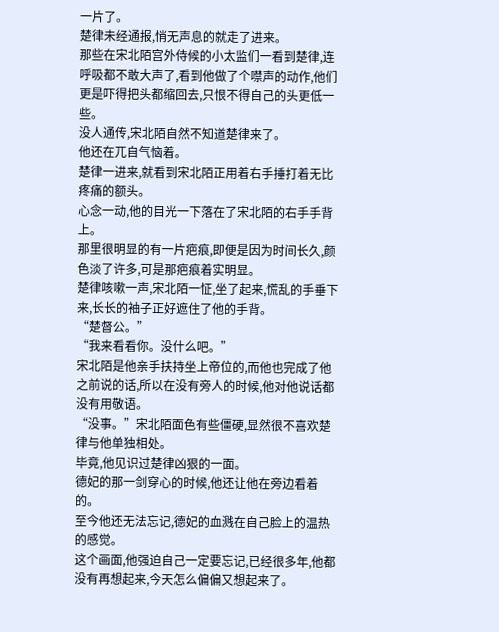一片了。
楚律未经通报,悄无声息的就走了进来。
那些在宋北陌宫外侍候的小太监们一看到楚律,连呼吸都不敢大声了,看到他做了个噤声的动作,他们更是吓得把头都缩回去,只恨不得自己的头更低一些。
没人通传,宋北陌自然不知道楚律来了。
他还在兀自气恼着。
楚律一进来,就看到宋北陌正用着右手捶打着无比疼痛的额头。
心念一动,他的目光一下落在了宋北陌的右手手背上。
那里很明显的有一片疤痕,即便是因为时间长久,颜色淡了许多,可是那疤痕着实明显。
楚律咳嗽一声,宋北陌一怔,坐了起来,慌乱的手垂下来,长长的袖子正好遮住了他的手背。
“楚督公。”
“我来看看你。没什么吧。”
宋北陌是他亲手扶持坐上帝位的,而他也完成了他之前说的话,所以在没有旁人的时候,他对他说话都没有用敬语。
“没事。”宋北陌面色有些僵硬,显然很不喜欢楚律与他单独相处。
毕竟,他见识过楚律凶狠的一面。
德妃的那一剑穿心的时候,他还让他在旁边看着的。
至今他还无法忘记,德妃的血溅在自己脸上的温热的感觉。
这个画面,他强迫自己一定要忘记,已经很多年,他都没有再想起来,今天怎么偏偏又想起来了。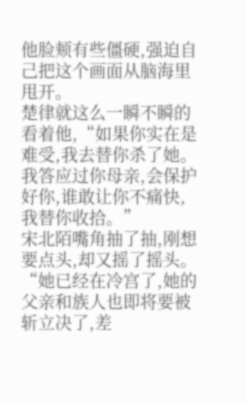他脸颊有些僵硬,强迫自己把这个画面从脑海里甩开。
楚律就这么一瞬不瞬的看着他,“如果你实在是难受,我去替你杀了她。我答应过你母亲,会保护好你,谁敢让你不痛快,我替你收拾。”
宋北陌嘴角抽了抽,刚想要点头,却又摇了摇头。
“她已经在冷宫了,她的父亲和族人也即将要被斩立决了,差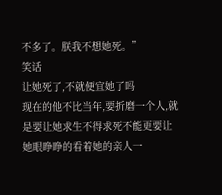不多了。朕我不想她死。”
笑话
让她死了,不就便宜她了吗
现在的他不比当年,要折磨一个人,就是要让她求生不得求死不能更要让她眼睁睁的看着她的亲人一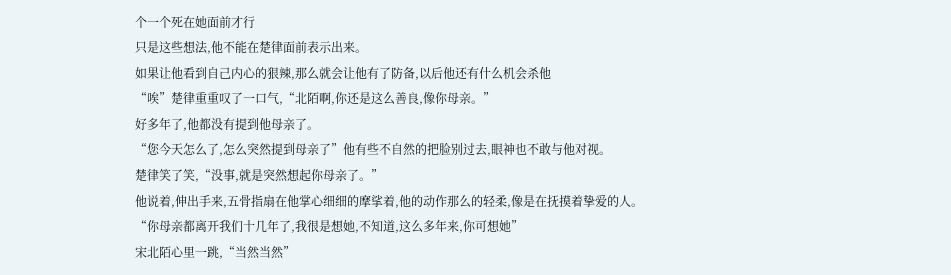个一个死在她面前才行
只是这些想法,他不能在楚律面前表示出来。
如果让他看到自己内心的狠辣,那么就会让他有了防备,以后他还有什么机会杀他
“唉”楚律重重叹了一口气,“北陌啊,你还是这么善良,像你母亲。”
好多年了,他都没有提到他母亲了。
“您今天怎么了,怎么突然提到母亲了”他有些不自然的把脸别过去,眼神也不敢与他对视。
楚律笑了笑,“没事,就是突然想起你母亲了。”
他说着,伸出手来,五骨指扇在他掌心细细的摩挲着,他的动作那么的轻柔,像是在抚摸着挚爱的人。
“你母亲都离开我们十几年了,我很是想她,不知道,这么多年来,你可想她”
宋北陌心里一跳,“当然当然”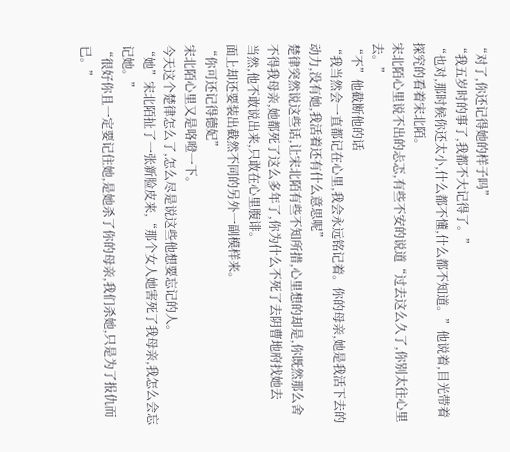“对了,你还记得她的样子吗”
“我五岁时的事了,我都不大记得了。”
“也对,那时候你还太小,什么都不懂,什么都不知道。”他说着,目光带着探究的看着宋北陌。
宋北陌心里说不出的忐忑,有些不安的说道“过去这么久了,你别太往心里去。”
“不”他截断他的话
“我当然会一直都记在心里,我会永远铭记着。你的母亲,她是我活下去的动力,没有她,我活着还有什么意思呢”
楚律突然说这些话,让宋北陌有些不知所措,心里想的却是,你既然那么舍不得我母亲,她都死了这么多年了,你为什么不死了去阴曹地府找她去
当然,他不敢说出来,只敢在心里腹诽。
面上却还要装出截然不同的另外一副模样来。
“你可还记得德妃”
宋北陌心里又是咯噔一下。
今天这个楚律怎么了,怎么尽是说这些他想要忘记的人。
“她”宋北陌扯了一张新脸皮来,“那个女人她害死了我母亲,我怎么会忘记她。”
“很好你且一定要记住她,是她杀了你的母亲,我们杀她,只是为了报仇而已。”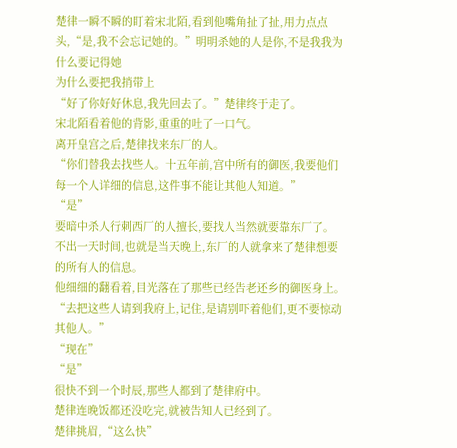楚律一瞬不瞬的盯着宋北陌,看到他嘴角扯了扯,用力点点头,“是,我不会忘记她的。”明明杀她的人是你,不是我我为什么要记得她
为什么要把我捎带上
“好了你好好休息,我先回去了。”楚律终于走了。
宋北陌看着他的背影,重重的吐了一口气。
离开皇宫之后,楚律找来东厂的人。
“你们替我去找些人。十五年前,宫中所有的御医,我要他们每一个人详细的信息,这件事不能让其他人知道。”
“是”
要暗中杀人行刺西厂的人擅长,要找人当然就要靠东厂了。
不出一天时间,也就是当天晚上,东厂的人就拿来了楚律想要的所有人的信息。
他细细的翻看着,目光落在了那些已经告老还乡的御医身上。
“去把这些人请到我府上,记住,是请别吓着他们,更不要惊动其他人。”
“现在”
“是”
很快不到一个时辰,那些人都到了楚律府中。
楚律连晚饭都还没吃完,就被告知人已经到了。
楚律挑眉,“这么快”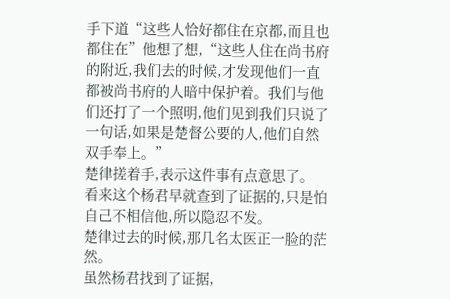手下道“这些人恰好都住在京都,而且也都住在”他想了想,“这些人住在尚书府的附近,我们去的时候,才发现他们一直都被尚书府的人暗中保护着。我们与他们还打了一个照明,他们见到我们只说了一句话,如果是楚督公要的人,他们自然双手奉上。”
楚律搓着手,表示这件事有点意思了。
看来这个杨君早就查到了证据的,只是怕自己不相信他,所以隐忍不发。
楚律过去的时候,那几名太医正一脸的茫然。
虽然杨君找到了证据,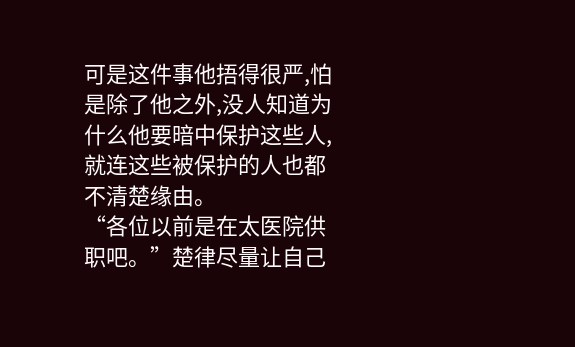可是这件事他捂得很严,怕是除了他之外,没人知道为什么他要暗中保护这些人,就连这些被保护的人也都不清楚缘由。
“各位以前是在太医院供职吧。”楚律尽量让自己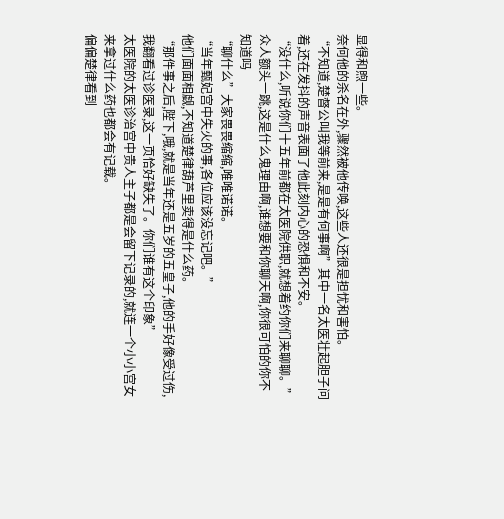显得和煦一些。
奈何他的杀名在外,骤然被他传唤,这些人还很是担忧和害怕。
“不知道,楚督公叫我等前来,是是有何事啊”其中一名太医壮起胆子问着,还在发抖的声音表面了他此刻内心的恐惧和不安。
“没什么,听说你们十五年前都在太医院供职,就想着约你们来聊聊。”
众人额头一跳,这是什么鬼理由啊,谁想要和你聊天啊,你很可怕的你不知道吗
“聊什么”大家畏畏缩缩,唯唯诺诺。
“当年甄妃宫中失火的事,各位应该没忘记吧。”
他们面面相觑,不知道楚律葫芦里卖得是什么药。
“那件事之后,陛下,哦,就是当年还是五岁的五皇子,他的手好像受过伤,我翻看过诊医录,这一页恰好缺失了。你们谁有这个印象”
太医院的太医诊治宫中贵人主子都是会留下记录的,就连一个小小宫女来拿过什么药也都会有记载。
偏偏楚律看到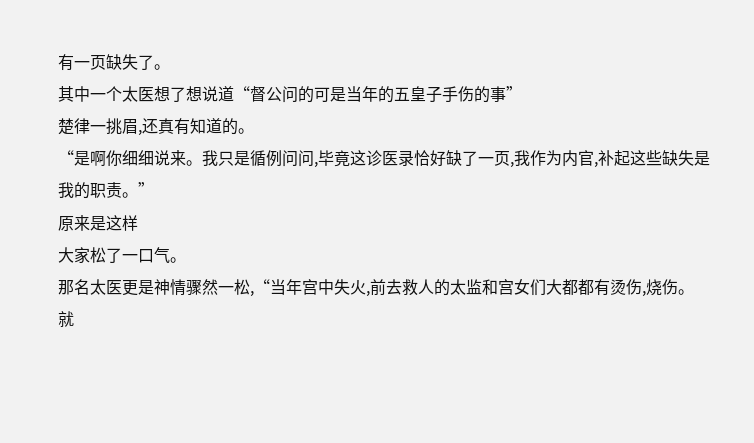有一页缺失了。
其中一个太医想了想说道“督公问的可是当年的五皇子手伤的事”
楚律一挑眉,还真有知道的。
“是啊你细细说来。我只是循例问问,毕竟这诊医录恰好缺了一页,我作为内官,补起这些缺失是我的职责。”
原来是这样
大家松了一口气。
那名太医更是神情骤然一松,“当年宫中失火,前去救人的太监和宫女们大都都有烫伤,烧伤。
就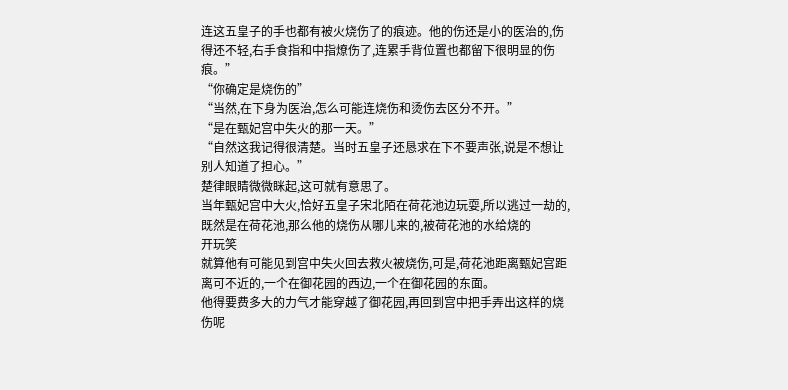连这五皇子的手也都有被火烧伤了的痕迹。他的伤还是小的医治的,伤得还不轻,右手食指和中指燎伤了,连累手背位置也都留下很明显的伤痕。”
“你确定是烧伤的”
“当然,在下身为医治,怎么可能连烧伤和烫伤去区分不开。”
“是在甄妃宫中失火的那一天。”
“自然这我记得很清楚。当时五皇子还恳求在下不要声张,说是不想让别人知道了担心。”
楚律眼睛微微眯起,这可就有意思了。
当年甄妃宫中大火,恰好五皇子宋北陌在荷花池边玩耍,所以逃过一劫的,既然是在荷花池,那么他的烧伤从哪儿来的,被荷花池的水给烧的
开玩笑
就算他有可能见到宫中失火回去救火被烧伤,可是,荷花池距离甄妃宫距离可不近的,一个在御花园的西边,一个在御花园的东面。
他得要费多大的力气才能穿越了御花园,再回到宫中把手弄出这样的烧伤呢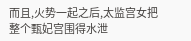而且,火势一起之后,太监宫女把整个甄妃宫围得水泄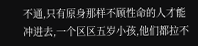不通,只有原身那样不顾性命的人才能冲进去,一个区区五岁小孩,他们都拉不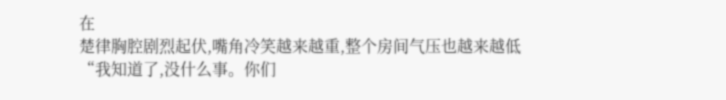在
楚律胸腔剧烈起伏,嘴角冷笑越来越重,整个房间气压也越来越低
“我知道了,没什么事。你们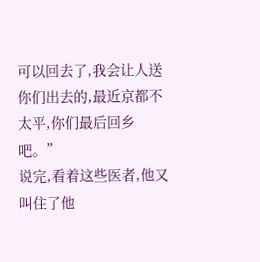可以回去了,我会让人送你们出去的,最近京都不太平,你们最后回乡吧。”
说完,看着这些医者,他又叫住了他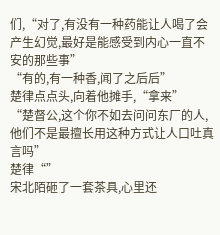们,“对了,有没有一种药能让人喝了会产生幻觉,最好是能感受到内心一直不安的那些事”
“有的,有一种香,闻了之后后”
楚律点点头,向着他摊手,“拿来”
“楚督公,这个你不如去问问东厂的人,他们不是最擅长用这种方式让人口吐真言吗”
楚律“”
宋北陌砸了一套茶具,心里还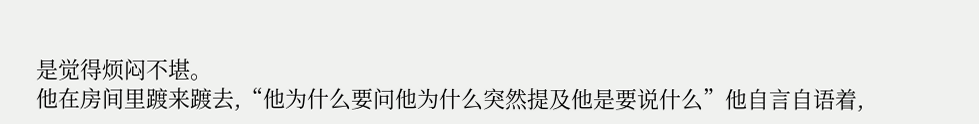是觉得烦闷不堪。
他在房间里踱来踱去,“他为什么要问他为什么突然提及他是要说什么”他自言自语着,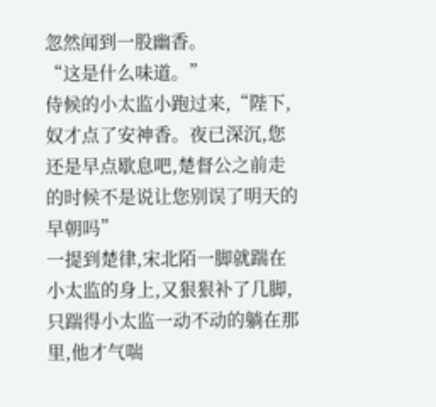忽然闻到一股幽香。
“这是什么味道。”
侍候的小太监小跑过来,“陛下,奴才点了安神香。夜已深沉,您还是早点歇息吧,楚督公之前走的时候不是说让您别误了明天的早朝吗”
一提到楚律,宋北陌一脚就踹在小太监的身上,又狠狠补了几脚,只踹得小太监一动不动的躺在那里,他才气喘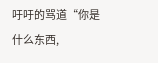吁吁的骂道“你是什么东西,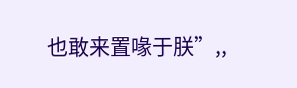也敢来置喙于朕”,,